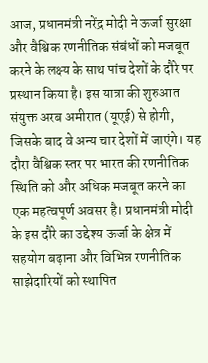आज, प्रधानमंत्री नरेंद्र मोदी ने ऊर्जा सुरक्षा और वैश्विक रणनीतिक संबंधों को मजबूत करने के लक्ष्य के साथ पांच देशों के दौरे पर प्रस्थान किया है। इस यात्रा की शुरुआत संयुक्त अरब अमीरात (यूएई) से होगी, जिसके बाद वे अन्य चार देशों में जाएंगे। यह दौरा वैश्विक स्तर पर भारत की रणनीतिक स्थिति को और अधिक मजबूत करने का एक महत्वपूर्ण अवसर है। प्रधानमंत्री मोदी के इस दौरे का उद्देश्य ऊर्जा के क्षेत्र में सहयोग बढ़ाना और विभिन्न रणनीतिक साझेदारियों को स्थापित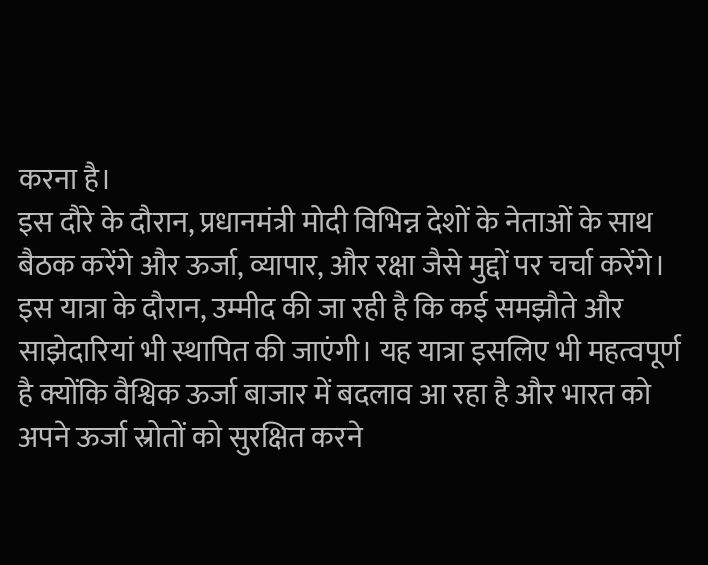करना है।
इस दौरे के दौरान, प्रधानमंत्री मोदी विभिन्न देशों के नेताओं के साथ बैठक करेंगे और ऊर्जा, व्यापार, और रक्षा जैसे मुद्दों पर चर्चा करेंगे। इस यात्रा के दौरान, उम्मीद की जा रही है कि कई समझौते और साझेदारियां भी स्थापित की जाएंगी। यह यात्रा इसलिए भी महत्वपूर्ण है क्योंकि वैश्विक ऊर्जा बाजार में बदलाव आ रहा है और भारत को अपने ऊर्जा स्रोतों को सुरक्षित करने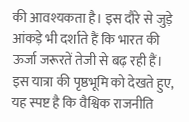की आवश्यकता है। इस दौरे से जुड़े आंकड़े भी दर्शाते हैं कि भारत की ऊर्जा जरूरतें तेजी से बढ़ रही हैं।
इस यात्रा की पृष्ठभूमि को देखते हुए, यह स्पष्ट है कि वैश्विक राजनीति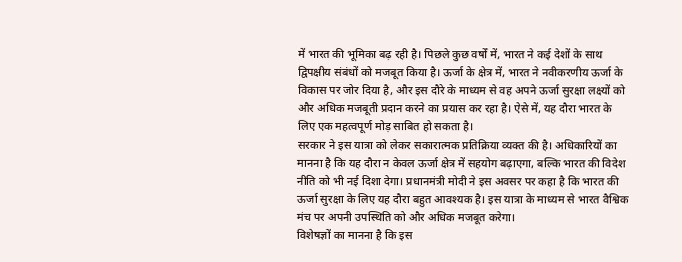में भारत की भूमिका बढ़ रही है। पिछले कुछ वर्षों में, भारत ने कई देशों के साथ द्विपक्षीय संबंधों को मजबूत किया है। ऊर्जा के क्षेत्र में, भारत ने नवीकरणीय ऊर्जा के विकास पर जोर दिया है, और इस दौरे के माध्यम से वह अपने ऊर्जा सुरक्षा लक्ष्यों को और अधिक मजबूती प्रदान करने का प्रयास कर रहा है। ऐसे में, यह दौरा भारत के लिए एक महत्वपूर्ण मोड़ साबित हो सकता है।
सरकार ने इस यात्रा को लेकर सकारात्मक प्रतिक्रिया व्यक्त की है। अधिकारियों का मानना है कि यह दौरा न केवल ऊर्जा क्षेत्र में सहयोग बढ़ाएगा, बल्कि भारत की विदेश नीति को भी नई दिशा देगा। प्रधानमंत्री मोदी ने इस अवसर पर कहा है कि भारत की ऊर्जा सुरक्षा के लिए यह दौरा बहुत आवश्यक है। इस यात्रा के माध्यम से भारत वैश्विक मंच पर अपनी उपस्थिति को और अधिक मजबूत करेगा।
विशेषज्ञों का मानना है कि इस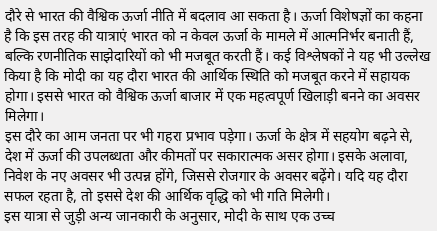दौरे से भारत की वैश्विक ऊर्जा नीति में बदलाव आ सकता है। ऊर्जा विशेषज्ञों का कहना है कि इस तरह की यात्राएं भारत को न केवल ऊर्जा के मामले में आत्मनिर्भर बनाती हैं, बल्कि रणनीतिक साझेदारियों को भी मजबूत करती हैं। कई विश्लेषकों ने यह भी उल्लेख किया है कि मोदी का यह दौरा भारत की आर्थिक स्थिति को मजबूत करने में सहायक होगा। इससे भारत को वैश्विक ऊर्जा बाजार में एक महत्वपूर्ण खिलाड़ी बनने का अवसर मिलेगा।
इस दौरे का आम जनता पर भी गहरा प्रभाव पड़ेगा। ऊर्जा के क्षेत्र में सहयोग बढ़ने से, देश में ऊर्जा की उपलब्धता और कीमतों पर सकारात्मक असर होगा। इसके अलावा, निवेश के नए अवसर भी उत्पन्न होंगे, जिससे रोजगार के अवसर बढ़ेंगे। यदि यह दौरा सफल रहता है, तो इससे देश की आर्थिक वृद्धि को भी गति मिलेगी।
इस यात्रा से जुड़ी अन्य जानकारी के अनुसार, मोदी के साथ एक उच्च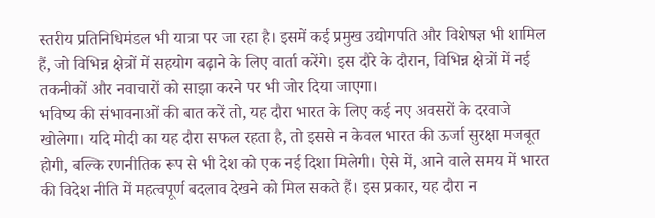स्तरीय प्रतिनिधिमंडल भी यात्रा पर जा रहा है। इसमें कई प्रमुख उद्योगपति और विशेषज्ञ भी शामिल हैं, जो विभिन्न क्षेत्रों में सहयोग बढ़ाने के लिए वार्ता करेंगे। इस दौरे के दौरान, विभिन्न क्षेत्रों में नई तकनीकों और नवाचारों को साझा करने पर भी जोर दिया जाएगा।
भविष्य की संभावनाओं की बात करें तो, यह दौरा भारत के लिए कई नए अवसरों के दरवाजे खोलेगा। यदि मोदी का यह दौरा सफल रहता है, तो इससे न केवल भारत की ऊर्जा सुरक्षा मजबूत होगी, बल्कि रणनीतिक रूप से भी देश को एक नई दिशा मिलेगी। ऐसे में, आने वाले समय में भारत की विदेश नीति में महत्वपूर्ण बदलाव देखने को मिल सकते हैं। इस प्रकार, यह दौरा न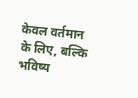केवल वर्तमान के लिए, बल्कि भविष्य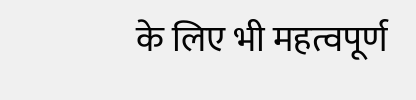के लिए भी महत्वपूर्ण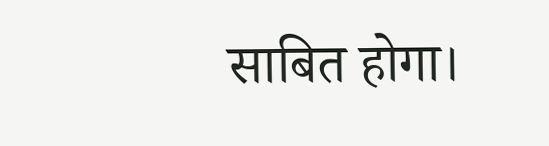साबित होगा।